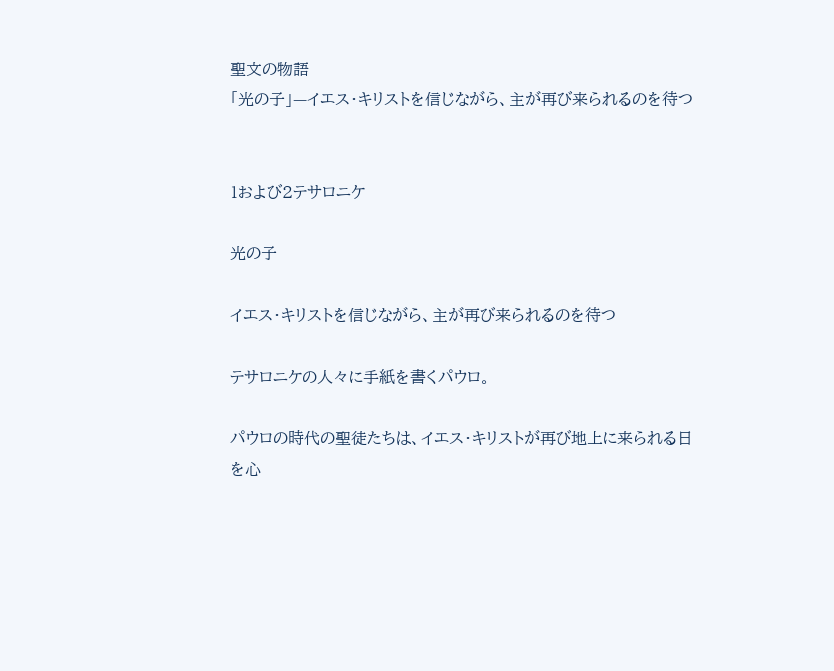聖文の物語
「光の子」—イエス・キリストを信じながら、主が再び来られるのを待つ


1および2テサロニケ

光の子

イエス・キリストを信じながら、主が再び来られるのを待つ

テサロニケの人々に手紙を書くパウロ。

パウロの時代の聖徒たちは、イエス・キリストが再び地上に来られる日を心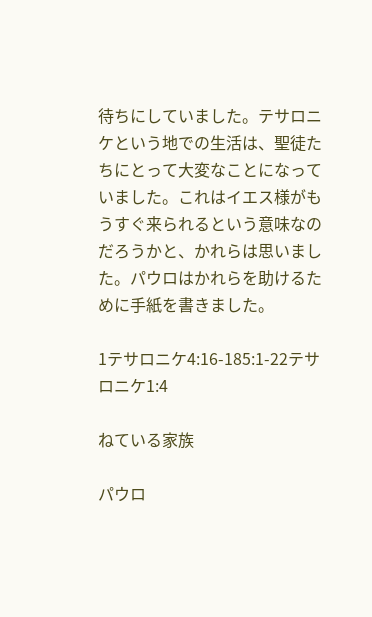待ちにしていました。テサロニケという地での生活は、聖徒たちにとって大変なことになっていました。これはイエス様がもうすぐ来られるという意味なのだろうかと、かれらは思いました。パウロはかれらを助けるために手紙を書きました。

1テサロニケ4:16-185:1-22テサロニケ1:4

ねている家族

パウロ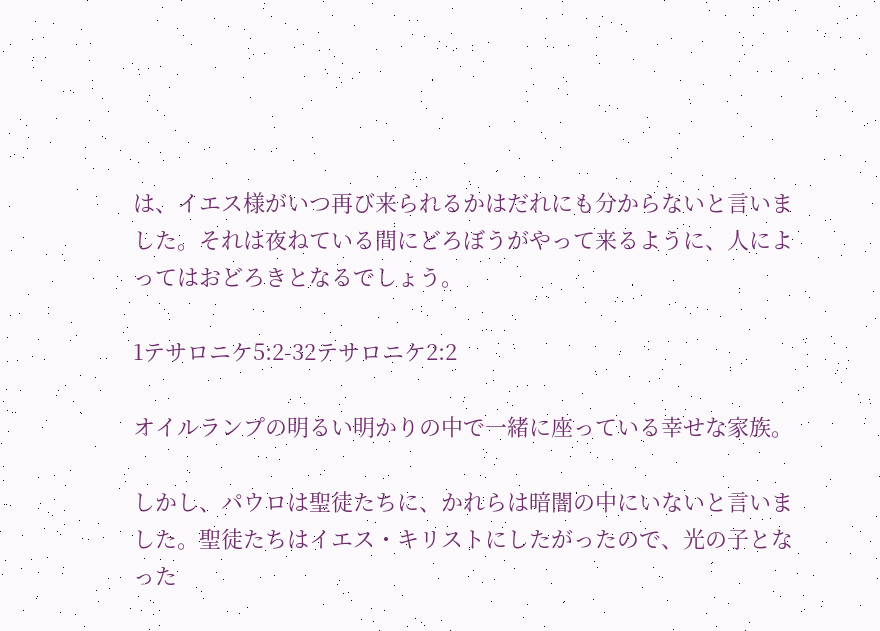は、イエス様がいつ再び来られるかはだれにも分からないと言いました。それは夜ねている間にどろぼうがやって来るように、人によってはおどろきとなるでしょう。

1テサロニケ5:2-32テサロニケ2:2

オイルランプの明るい明かりの中で一緒に座っている幸せな家族。

しかし、パウロは聖徒たちに、かれらは暗闇の中にいないと言いました。聖徒たちはイエス・キリストにしたがったので、光の子となった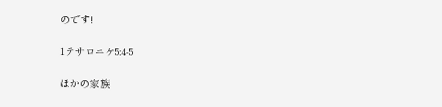のです!

1テサロニケ5:4-5

ほかの家族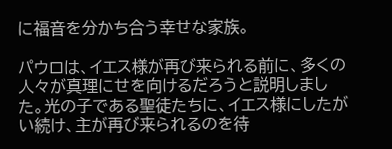に福音を分かち合う幸せな家族。

パウロは、イエス様が再び来られる前に、多くの人々が真理にせを向けるだろうと説明しました。光の子である聖徒たちに、イエス様にしたがい続け、主が再び来られるのを待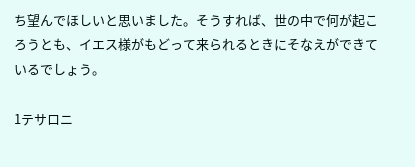ち望んでほしいと思いました。そうすれば、世の中で何が起ころうとも、イエス様がもどって来られるときにそなえができているでしょう。

1テサロニ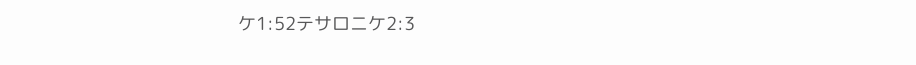ケ1:52テサロニケ2:3